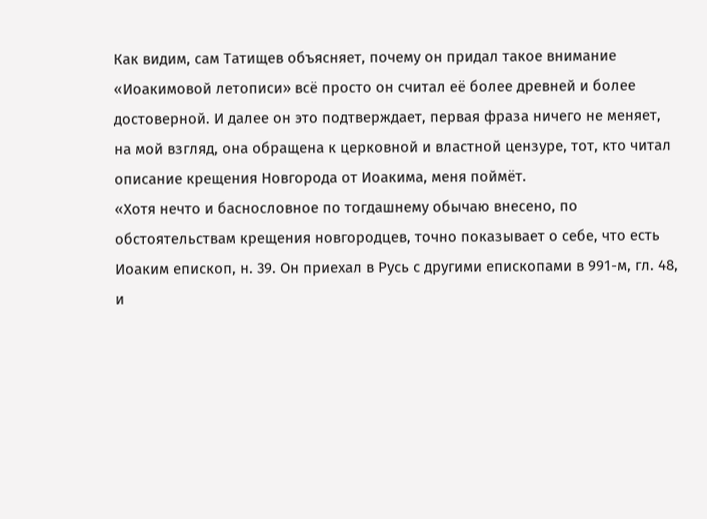Как видим, сам Татищев объясняет, почему он придал такое внимание «Иоакимовой летописи» всё просто он считал её более древней и более достоверной. И далее он это подтверждает, первая фраза ничего не меняет, на мой взгляд, она обращена к церковной и властной цензуре, тот, кто читал описание крещения Новгорода от Иоакима, меня поймёт.
«Хотя нечто и баснословное по тогдашнему обычаю внесено, по обстоятельствам крещения новгородцев, точно показывает о себе, что есть Иоаким епископ, н. 39. Он приехал в Русь с другими епископами в 991-м, гл. 48, и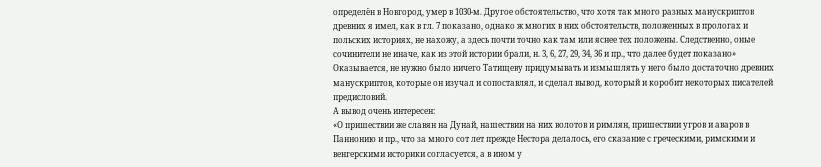определён в Новгород, умер в 1030-м. Другое обстоятельство, что хотя так много разных манускриптов древних я имел, как в гл. 7 показано, однако ж многих в них обстоятельств, положенных в прологах и польских историях, не нахожу, а здесь почти точно как там или яснее тех положены. Следственно, оные сочинители не иначе, как из этой истории брали, н. 3, 6, 27, 29, 34, 36 и пр., что далее будет показано»
Оказывается, не нужно было ничего Татищеву придумывать и измышлять у него было достаточно древних манускриптов, которые он изучал и сопоставлял, и сделал вывод, который и коробит некоторых писателей предисловий.
А вывод очень интересен:
«О пришествии же славян на Дунай, нашествии на них волотов и римлян, пришествии угров и аваров в Паннонию и пр., что за много сот лет прежде Нестора делалось, его сказание с греческими, римскими и венгерскими историки согласуется, а в ином у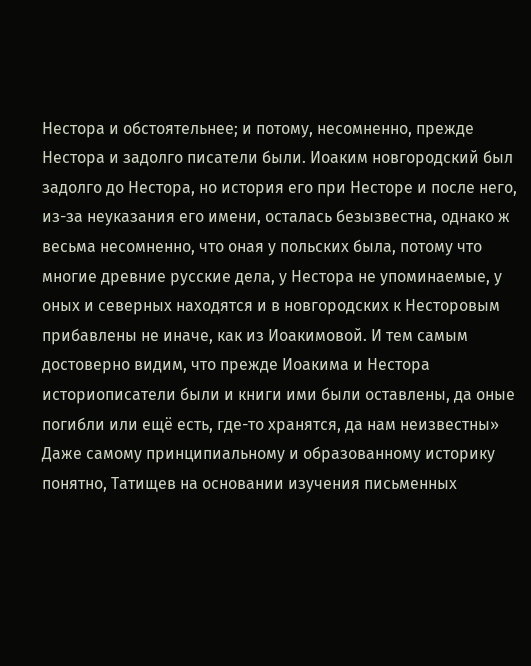Нестора и обстоятельнее; и потому, несомненно, прежде Нестора и задолго писатели были. Иоаким новгородский был задолго до Нестора, но история его при Несторе и после него, из-за неуказания его имени, осталась безызвестна, однако ж весьма несомненно, что оная у польских была, потому что многие древние русские дела, у Нестора не упоминаемые, у оных и северных находятся и в новгородских к Несторовым прибавлены не иначе, как из Иоакимовой. И тем самым достоверно видим, что прежде Иоакима и Нестора историописатели были и книги ими были оставлены, да оные погибли или ещё есть, где-то хранятся, да нам неизвестны»
Даже самому принципиальному и образованному историку понятно, Татищев на основании изучения письменных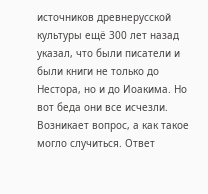источников древнерусской культуры ещё 300 лет назад указал, что были писатели и были книги не только до Нестора, но и до Иоакима. Но вот беда они все исчезли. Возникает вопрос, а как такое могло случиться. Ответ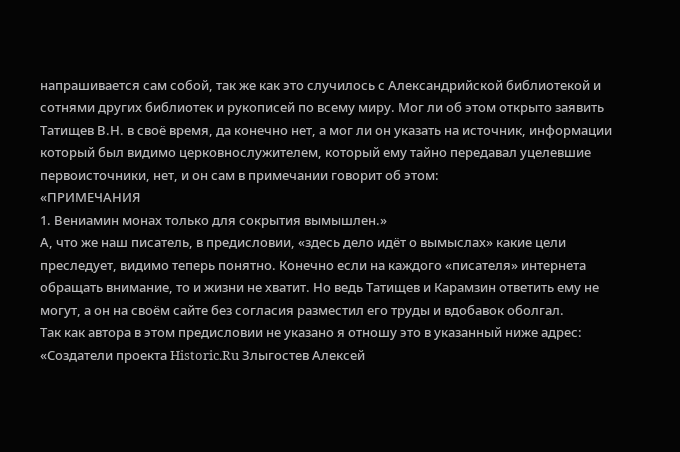напрашивается сам собой, так же как это случилось с Александрийской библиотекой и сотнями других библиотек и рукописей по всему миру. Мог ли об этом открыто заявить Татищев В.Н. в своё время, да конечно нет, а мог ли он указать на источник, информации который был видимо церковнослужителем, который ему тайно передавал уцелевшие первоисточники, нет, и он сам в примечании говорит об этом:
«ПРИМЕЧАНИЯ
1. Вениамин монах только для сокрытия вымышлен.»
А, что же наш писатель, в предисловии, «здесь дело идёт о вымыслах» какие цели преследует, видимо теперь понятно. Конечно если на каждого «писателя» интернета обращать внимание, то и жизни не хватит. Но ведь Татищев и Карамзин ответить ему не могут, а он на своём сайте без согласия разместил его труды и вдобавок оболгал.
Так как автора в этом предисловии не указано я отношу это в указанный ниже адрес:
«Создатели проекта Historic.Ru Злыгостев Алексей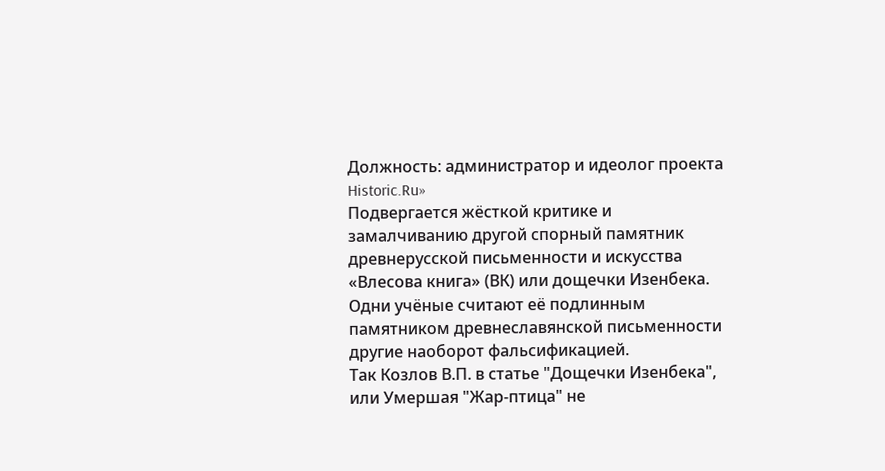Должность: администратор и идеолог проекта Historic.Ru»
Подвергается жёсткой критике и замалчиванию другой спорный памятник древнерусской письменности и искусства «Влесова книга» (ВК) или дощечки Изенбека. Одни учёные считают её подлинным памятником древнеславянской письменности другие наоборот фальсификацией.
Так Козлов В.П. в статье "Дощечки Изенбека", или Умершая "Жар-птица" не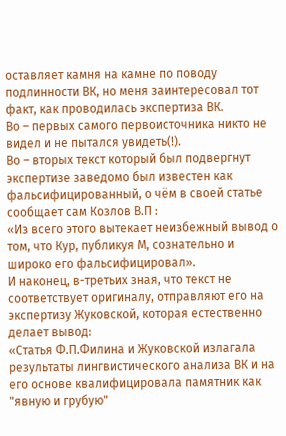оставляет камня на камне по поводу подлинности ВК, но меня заинтересовал тот факт, как проводилась экспертиза ВК.
Во – первых самого первоисточника никто не видел и не пытался увидеть(!).
Во – вторых текст который был подвергнут экспертизе заведомо был известен как фальсифицированный, о чём в своей статье сообщает сам Козлов В.П :
«Из всего этого вытекает неизбежный вывод о том, что Кур, публикуя М, сознательно и широко его фальсифицировал».
И наконец, в-третьих зная, что текст не соответствует оригиналу, отправляют его на экспертизу Жуковской, которая естественно делает вывод:
«Статья Ф.П.Филина и Жуковской излагала результаты лингвистического анализа ВК и на его основе квалифицировала памятник как "явную и грубую"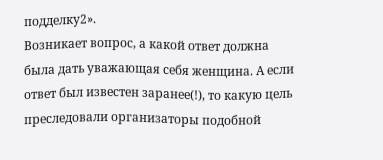подделку2».
Возникает вопрос, а какой ответ должна была дать уважающая себя женщина. А если ответ был известен заранее(!), то какую цель преследовали организаторы подобной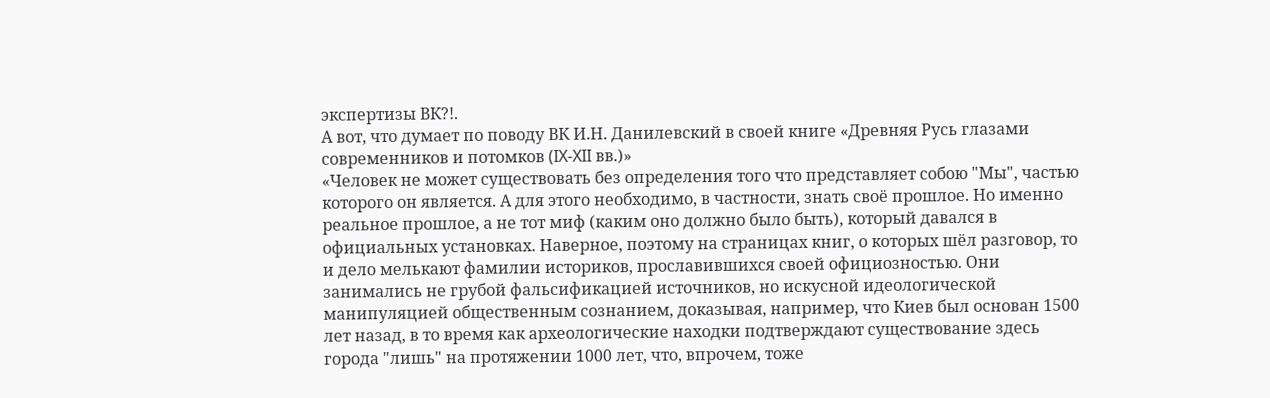экспертизы ВК?!.
А вот, что думает по поводу ВК И.Н. Данилевский в своей книге «Древняя Русь глазами современников и потомков (IX-XII вв.)»
«Человек не может существовать без определения того что представляет собою "Мы", частью которого он является. А для этого необходимо, в частности, знать своё прошлое. Но именно реальное прошлое, а не тот миф (каким оно должно было быть), который давался в официальных установках. Наверное, поэтому на страницах книг, о которых шёл разговор, то и дело мелькают фамилии историков, прославившихся своей официозностью. Они занимались не грубой фальсификацией источников, но искусной идеологической манипуляцией общественным сознанием, доказывая, например, что Киев был основан 1500 лет назад, в то время как археологические находки подтверждают существование здесь города "лишь" на протяжении 1000 лет, что, впрочем, тоже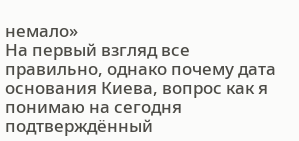немало»
На первый взгляд все правильно, однако почему дата основания Киева, вопрос как я понимаю на сегодня подтверждённый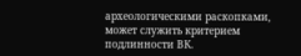археологическими раскопками, может служить критерием подлинности ВК.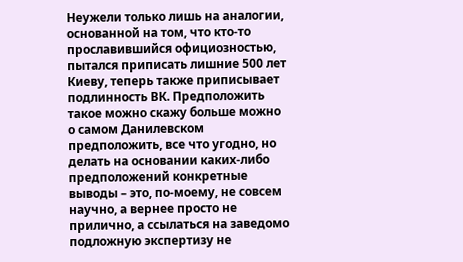Неужели только лишь на аналогии, основанной на том, что кто-то прославившийся официозностью, пытался приписать лишние 500 лет Киеву, теперь также приписывает подлинность ВК. Предположить такое можно скажу больше можно о самом Данилевском предположить, все что угодно, но делать на основании каких-либо предположений конкретные выводы – это, по-моему, не совсем научно, а вернее просто не прилично, а ссылаться на заведомо подложную экспертизу не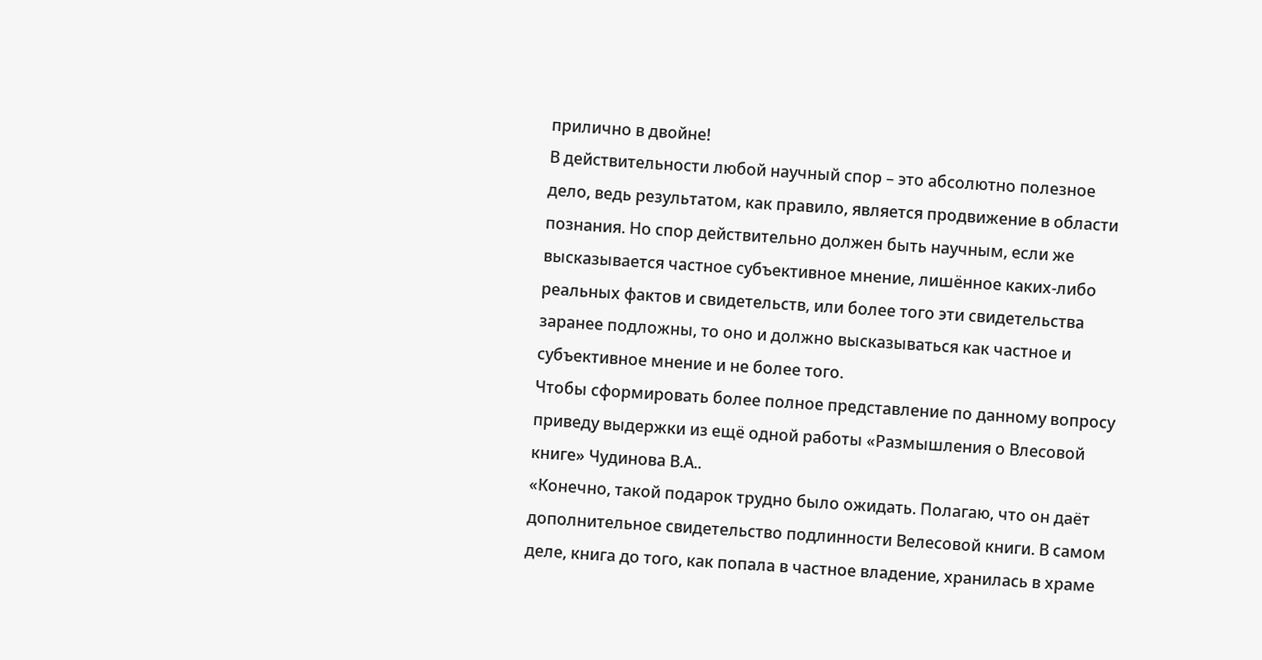прилично в двойне!
В действительности любой научный спор – это абсолютно полезное дело, ведь результатом, как правило, является продвижение в области познания. Но спор действительно должен быть научным, если же высказывается частное субъективное мнение, лишённое каких-либо реальных фактов и свидетельств, или более того эти свидетельства заранее подложны, то оно и должно высказываться как частное и субъективное мнение и не более того.
Чтобы сформировать более полное представление по данному вопросу приведу выдержки из ещё одной работы «Размышления о Влесовой книге» Чудинова В.А..
«Конечно, такой подарок трудно было ожидать. Полагаю, что он даёт дополнительное свидетельство подлинности Велесовой книги. В самом деле, книга до того, как попала в частное владение, хранилась в храме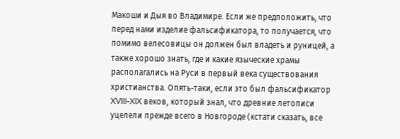Макоши и Дыя во Владимире. Если же предположить, что перед нами изделие фальсификатора, то получается, что помимо велесовицы он должен был владеть и руницей, а также хорошо знать, где и какие языческие храмы располагались на Руси в первый века существования христианства. Опять-таки, если это был фальсификатор XVIII-XIX веков, который знал, что древние летописи уцелели прежде всего в Новгороде (кстати сказать, все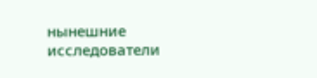нынешние исследователи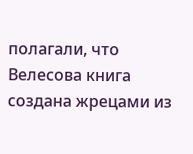полагали, что Велесова книга создана жрецами из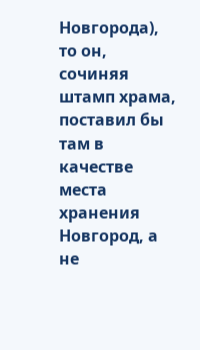Новгорода), то он, сочиняя штамп храма, поставил бы там в качестве места хранения Новгород, а не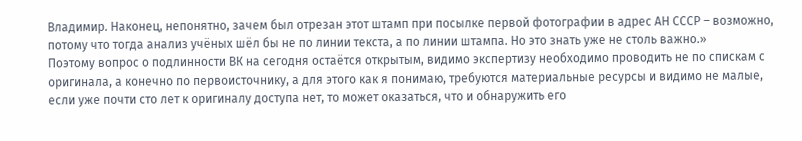Владимир. Наконец, непонятно, зачем был отрезан этот штамп при посылке первой фотографии в адрес АН СССР – возможно, потому что тогда анализ учёных шёл бы не по линии текста, а по линии штампа. Но это знать уже не столь важно.»
Поэтому вопрос о подлинности ВК на сегодня остаётся открытым, видимо экспертизу необходимо проводить не по спискам с оригинала, а конечно по первоисточнику, а для этого как я понимаю, требуются материальные ресурсы и видимо не малые, если уже почти сто лет к оригиналу доступа нет, то может оказаться, что и обнаружить его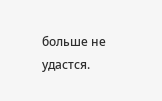больше не удастся.